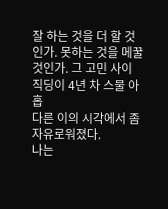잘 하는 것을 더 할 것인가. 못하는 것을 메꿀 것인가. 그 고민 사이
직딩이 4년 차 스물 아홉
다른 이의 시각에서 좀 자유로워졌다.
나는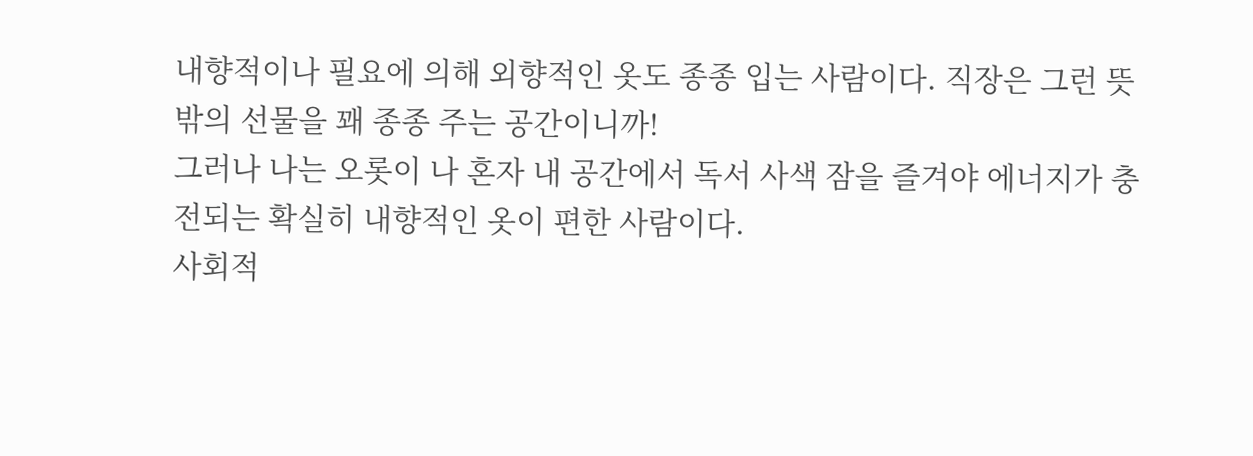내향적이나 필요에 의해 외향적인 옷도 종종 입는 사람이다. 직장은 그런 뜻밖의 선물을 꽤 종종 주는 공간이니까!
그러나 나는 오롯이 나 혼자 내 공간에서 독서 사색 잠을 즐겨야 에너지가 충전되는 확실히 내향적인 옷이 편한 사람이다.
사회적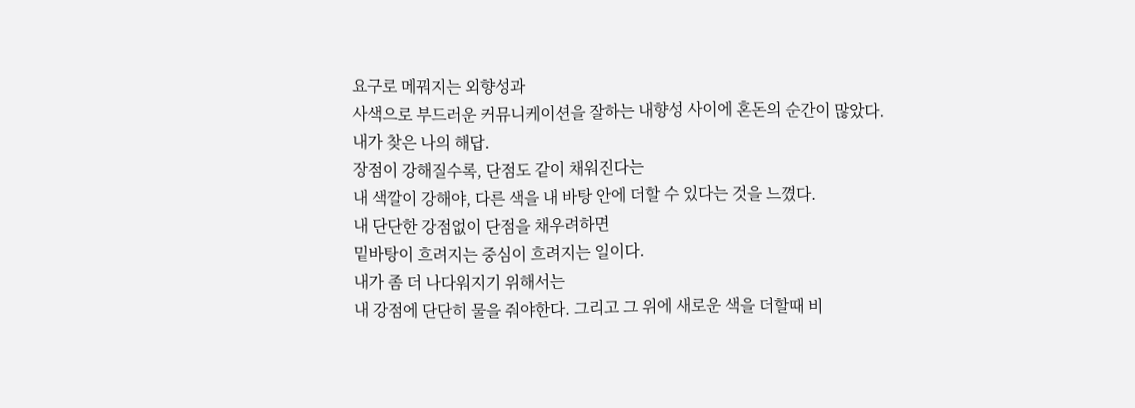요구로 메꿔지는 외향성과
사색으로 부드러운 커뮤니케이션을 잘하는 내향성 사이에 혼돈의 순간이 많았다.
내가 찾은 나의 해답.
장점이 강해질수록, 단점도 같이 채워진다는
내 색깔이 강해야, 다른 색을 내 바탕 안에 더할 수 있다는 것을 느꼈다.
내 단단한 강점없이 단점을 채우려하면
밑바탕이 흐려지는 중심이 흐려지는 일이다.
내가 좀 더 나다워지기 위해서는
내 강점에 단단히 물을 줘야한다. 그리고 그 위에 새로운 색을 더할때 비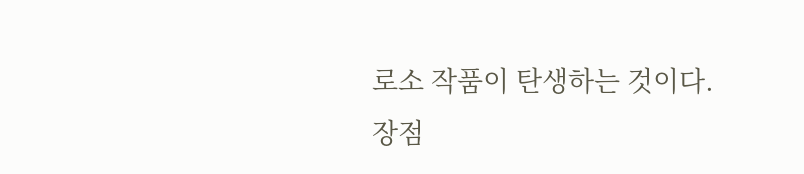로소 작품이 탄생하는 것이다.
장점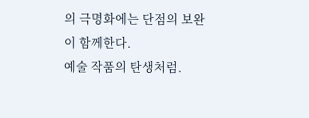의 극명화에는 단점의 보완이 함께한다.
예술 작품의 탄생처럼.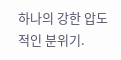하나의 강한 압도적인 분위기.